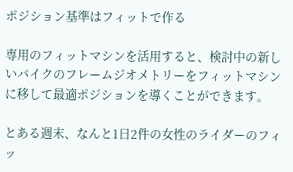ポジション基準はフィットで作る

専用のフィットマシンを活用すると、検討中の新しいバイクのフレームジオメトリーをフィットマシンに移して最適ポジションを導くことができます。

とある週末、なんと1日2件の女性のライダーのフィッ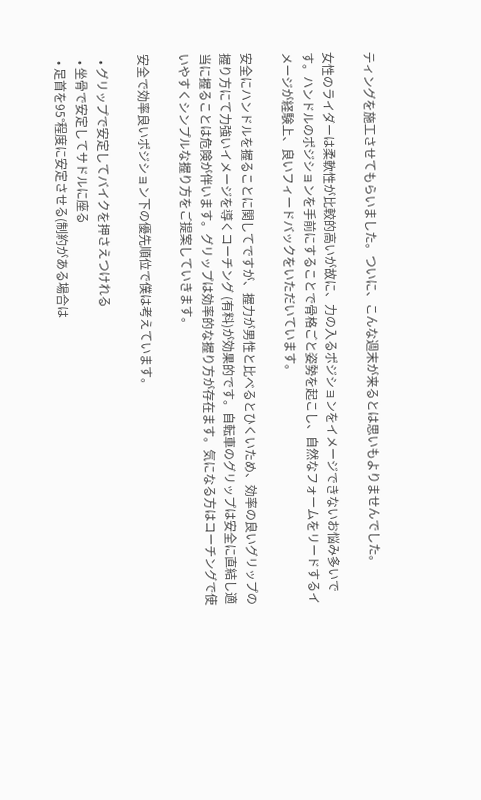ティングを施工させてもらいました。ついに、こんな週末が来るとは思いもよりませんでした。

女性のライダーは柔軟性が比較的高いが故に、力の入るポジションをイメージできないお悩み多いです。ハンドルのポジションを手前にすることで骨格ごと姿勢を起こし、自然なフォームをリードするイメージが経験上、良いフィードバックをいただいています。

安全にハンドルを握ることに関してですが、握力が男性と比べるとひくいため、効率の良いグリップの握り方にて力強いイメージを導くコーチング (有料)が効果的です。自転車のグリップは安全に直結し適当に握ることは危険が伴います。グリップは効率的な握り方が存在ます。気になる方はコーチングで使いやすくシンプルな握り方をご提案していきます。

安全で効率良いポジション下の優先順位で僕は考えています。

  • グリップで安定してバイクを押さえつけれる
  • 坐骨で安定してサドルに座る
  • 足首を95°程度に安定させる(制約がある場合は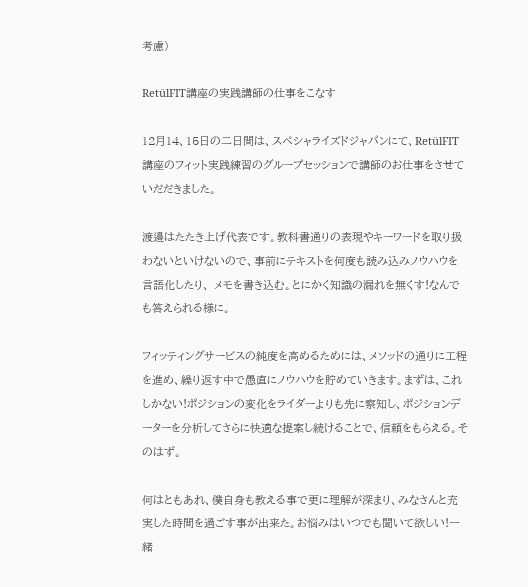考慮)

RetülFIT講座の実践講師の仕事をこなす

12月14、15日の二日間は、スペシャライズドジャパンにて、RetülFIT講座のフィット実践練習のグループセッションで講師のお仕事をさせていだだきました。

渡邉はたたき上げ代表です。教科書通りの表現やキーワードを取り扱わないといけないので、事前にテキストを何度も読み込みノウハウを言語化したり、 メモを書き込む。とにかく知識の漏れを無くす!なんでも答えられる様に。

フィッティングサービスの純度を高めるためには、メソッドの通りに工程を進め、繰り返す中で愚直にノウハウを貯めていきます。まずは、これしかない!ポジションの変化をライダーよりも先に察知し、ポジションデーターを分析してさらに快適な提案し続けることで、信頼をもらえる。そのはず。

何はともあれ、僕自身も教える事で更に理解が深まり、みなさんと充実した時間を過ごす事が出来た。お悩みはいつでも聞いて欲しい!一緒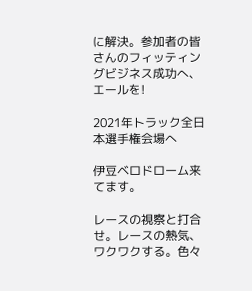に解決。参加者の皆さんのフィッティングビジネス成功へ、エールを!

2021年トラック全日本選手権会場へ

伊豆ベロドローム来てます。

レースの視察と打合せ。レースの熱気、ワクワクする。色々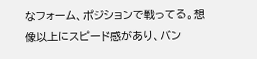なフォーム、ポジションで戦ってる。想像以上にスピード感があり、バン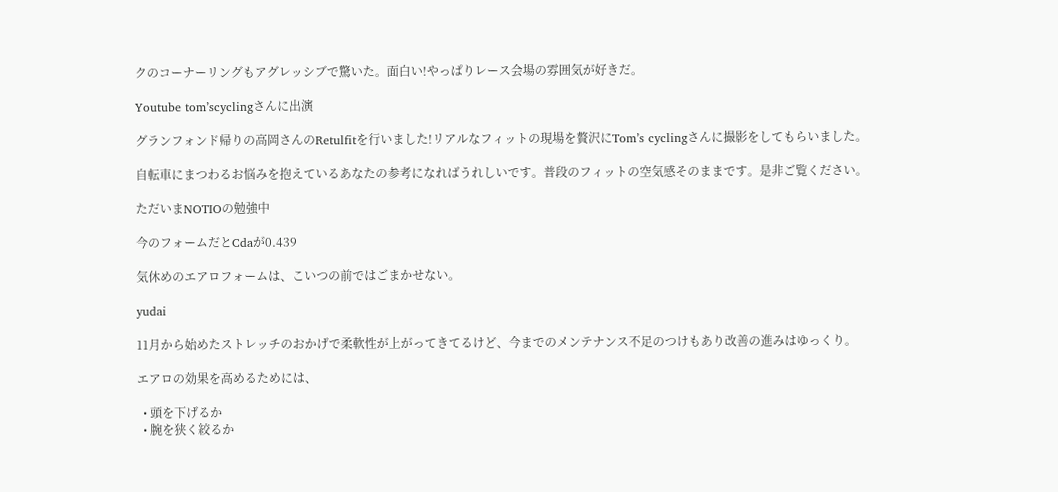クのコーナーリングもアグレッシブで驚いた。面白い!やっぱりレース会場の雰囲気が好きだ。

Youtube tom’scyclingさんに出演

グランフォンド帰りの高岡さんのRetulfitを行いました!リアルなフィットの現場を贅沢にTom’s cyclingさんに撮影をしてもらいました。

自転車にまつわるお悩みを抱えているあなたの参考になればうれしいです。普段のフィットの空気感そのままです。是非ご覧ください。

ただいまNOTIOの勉強中

今のフォームだとCdaが0.439

気休めのエアロフォームは、こいつの前ではごまかせない。

yudai

11月から始めたストレッチのおかげで柔軟性が上がってきてるけど、今までのメンテナンス不足のつけもあり改善の進みはゆっくり。

エアロの効果を高めるためには、

  • 頭を下げるか
  • 腕を狭く絞るか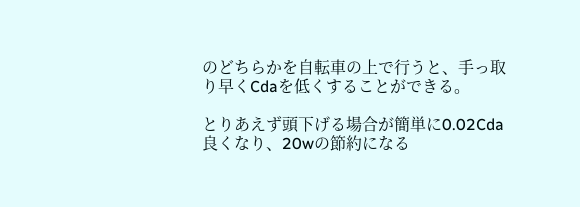のどちらかを自転車の上で行うと、手っ取り早くCdaを低くすることができる。

とりあえず頭下げる場合が簡単に0.02Cda良くなり、20wの節約になる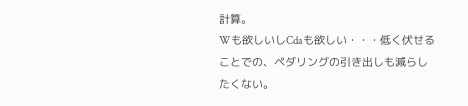計算。
Wも欲しいしCdaも欲しい・・・低く伏せることでの、ペダリングの引き出しも減らしたくない。